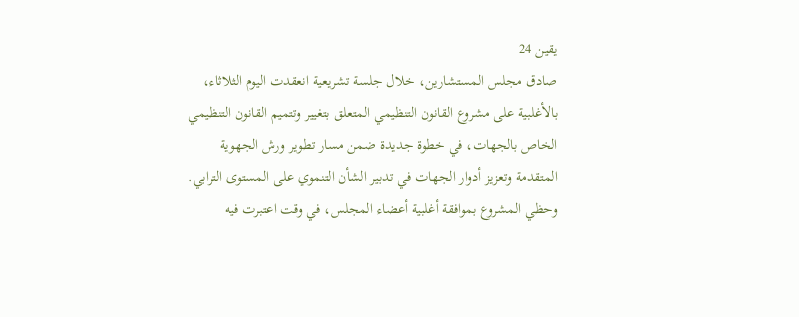يقين 24
صادق مجلس المستشارين، خلال جلسة تشريعية انعقدت اليوم الثلاثاء، بالأغلبية على مشروع القانون التنظيمي المتعلق بتغيير وتتميم القانون التنظيمي الخاص بالجهات، في خطوة جديدة ضمن مسار تطوير ورش الجهوية المتقدمة وتعزيز أدوار الجهات في تدبير الشأن التنموي على المستوى الترابي.
وحظي المشروع بموافقة أغلبية أعضاء المجلس، في وقت اعتبرت فيه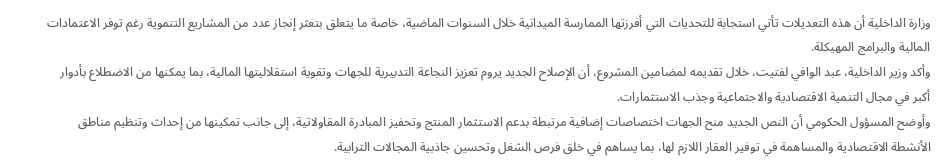وزارة الداخلية أن هذه التعديلات تأتي استجابة للتحديات التي أفرزتها الممارسة الميدانية خلال السنوات الماضية، خاصة ما يتعلق بتعثر إنجاز عدد من المشاريع التنموية رغم توفر الاعتمادات المالية والبرامج المهيكلة.
وأكد وزير الداخلية، عبد الوافي لفتيت، خلال تقديمه لمضامين المشروع، أن الإصلاح الجديد يروم تعزيز النجاعة التدبيرية للجهات وتقوية استقلاليتها المالية، بما يمكنها من الاضطلاع بأدوار أكبر في مجال التنمية الاقتصادية والاجتماعية وجذب الاستثمارات.
وأوضح المسؤول الحكومي أن النص الجديد منح الجهات اختصاصات إضافية مرتبطة بدعم الاستثمار المنتج وتحفيز المبادرة المقاولاتية، إلى جانب تمكينها من إحداث وتنظيم مناطق الأنشطة الاقتصادية والمساهمة في توفير العقار اللازم لها، بما يساهم في خلق فرص الشغل وتحسين جاذبية المجالات الترابية.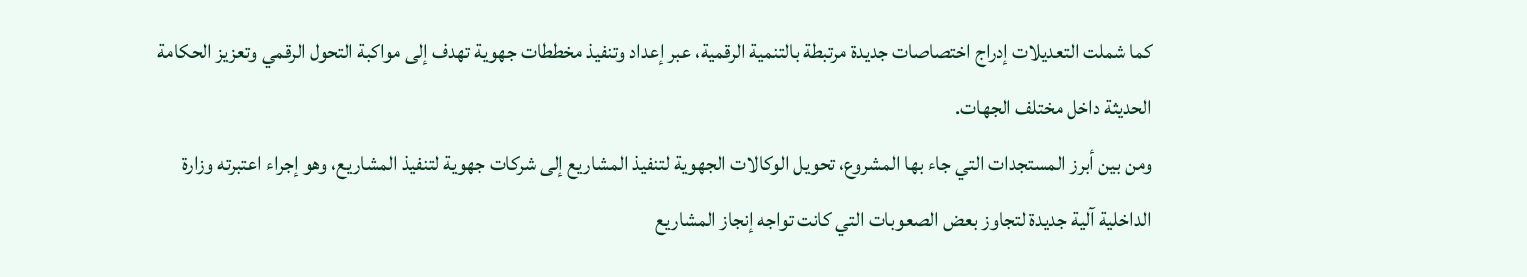كما شملت التعديلات إدراج اختصاصات جديدة مرتبطة بالتنمية الرقمية، عبر إعداد وتنفيذ مخططات جهوية تهدف إلى مواكبة التحول الرقمي وتعزيز الحكامة الحديثة داخل مختلف الجهات.
ومن بين أبرز المستجدات التي جاء بها المشروع، تحويل الوكالات الجهوية لتنفيذ المشاريع إلى شركات جهوية لتنفيذ المشاريع، وهو إجراء اعتبرته وزارة الداخلية آلية جديدة لتجاوز بعض الصعوبات التي كانت تواجه إنجاز المشاريع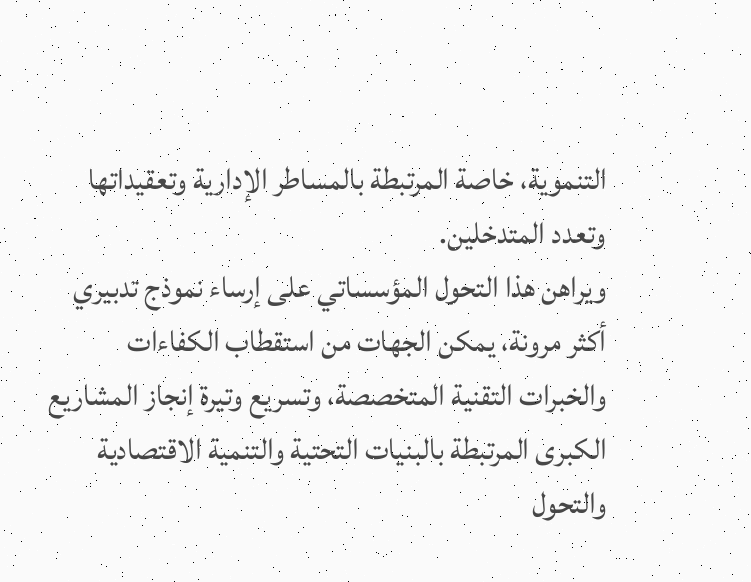التنموية، خاصة المرتبطة بالمساطر الإدارية وتعقيداتها وتعدد المتدخلين.
ويراهن هذا التحول المؤسساتي على إرساء نموذج تدبيري أكثر مرونة، يمكن الجهات من استقطاب الكفاءات والخبرات التقنية المتخصصة، وتسريع وتيرة إنجاز المشاريع الكبرى المرتبطة بالبنيات التحتية والتنمية الاقتصادية والتحول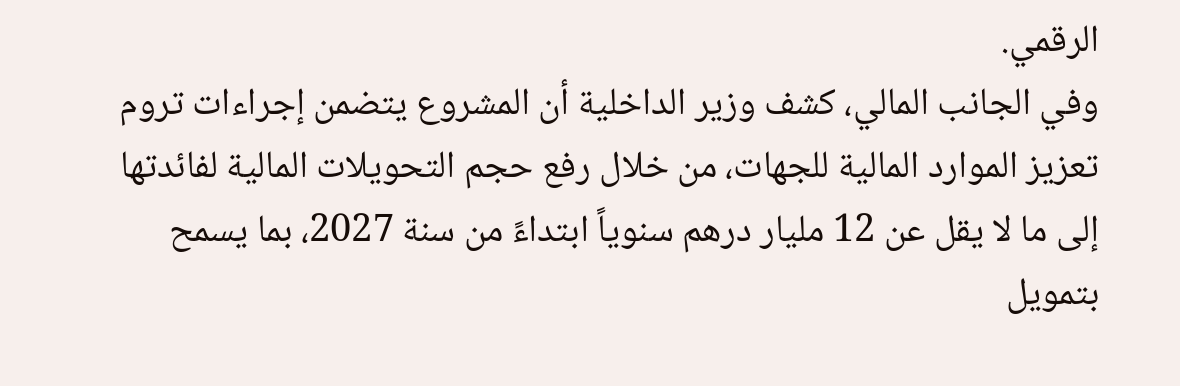الرقمي.
وفي الجانب المالي، كشف وزير الداخلية أن المشروع يتضمن إجراءات تروم تعزيز الموارد المالية للجهات، من خلال رفع حجم التحويلات المالية لفائدتها إلى ما لا يقل عن 12 مليار درهم سنوياً ابتداءً من سنة 2027، بما يسمح بتمويل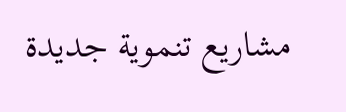مشاريع تنموية جديدة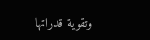وتقوية قدراتها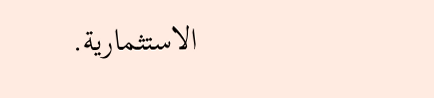الاستثمارية.